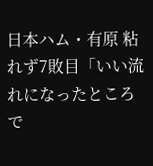日本ハム・有原 粘れず7敗目「いい流れになったところで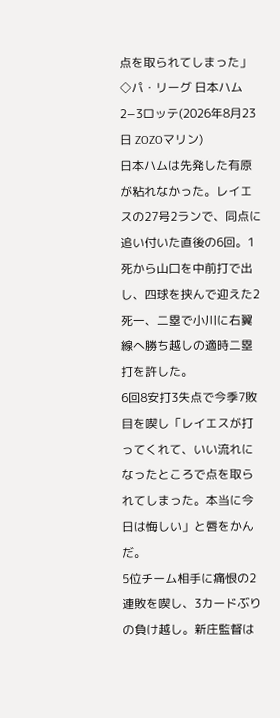点を取られてしまった」
◇パ・リーグ 日本ハム2−3ロッテ(2026年8月23日 ZOZOマリン)
日本ハムは先発した有原が粘れなかった。レイエスの27号2ランで、同点に追い付いた直後の6回。1死から山口を中前打で出し、四球を挟んで迎えた2死一、二塁で小川に右翼線へ勝ち越しの適時二塁打を許した。
6回8安打3失点で今季7敗目を喫し「レイエスが打ってくれて、いい流れになったところで点を取られてしまった。本当に今日は悔しい」と唇をかんだ。
5位チーム相手に痛恨の2連敗を喫し、3カードぶりの負け越し。新庄監督は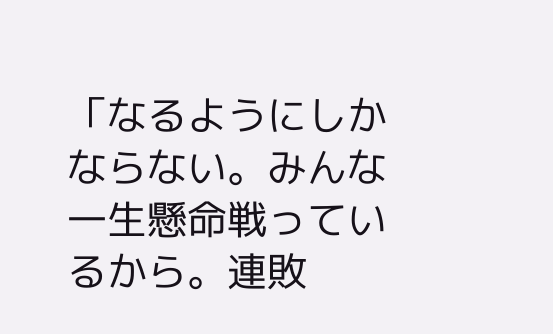「なるようにしかならない。みんな一生懸命戦っているから。連敗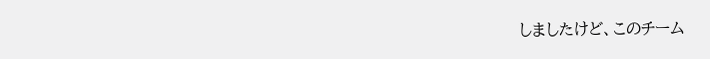しましたけど、このチーム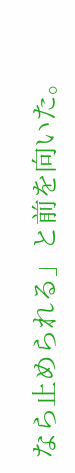なら止められる」と前を向いた。